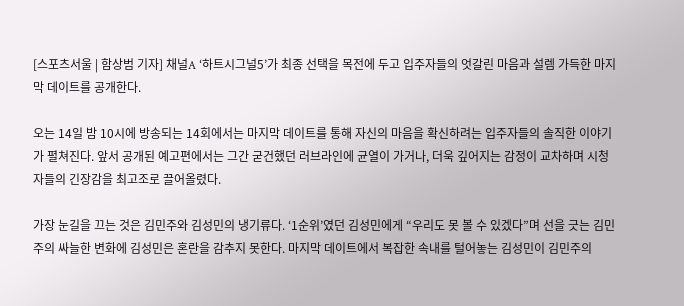[스포츠서울 | 함상범 기자] 채널A ‘하트시그널5’가 최종 선택을 목전에 두고 입주자들의 엇갈린 마음과 설렘 가득한 마지막 데이트를 공개한다.

오는 14일 밤 10시에 방송되는 14회에서는 마지막 데이트를 통해 자신의 마음을 확신하려는 입주자들의 솔직한 이야기가 펼쳐진다. 앞서 공개된 예고편에서는 그간 굳건했던 러브라인에 균열이 가거나, 더욱 깊어지는 감정이 교차하며 시청자들의 긴장감을 최고조로 끌어올렸다.

가장 눈길을 끄는 것은 김민주와 김성민의 냉기류다. ‘1순위’였던 김성민에게 “우리도 못 볼 수 있겠다”며 선을 긋는 김민주의 싸늘한 변화에 김성민은 혼란을 감추지 못한다. 마지막 데이트에서 복잡한 속내를 털어놓는 김성민이 김민주의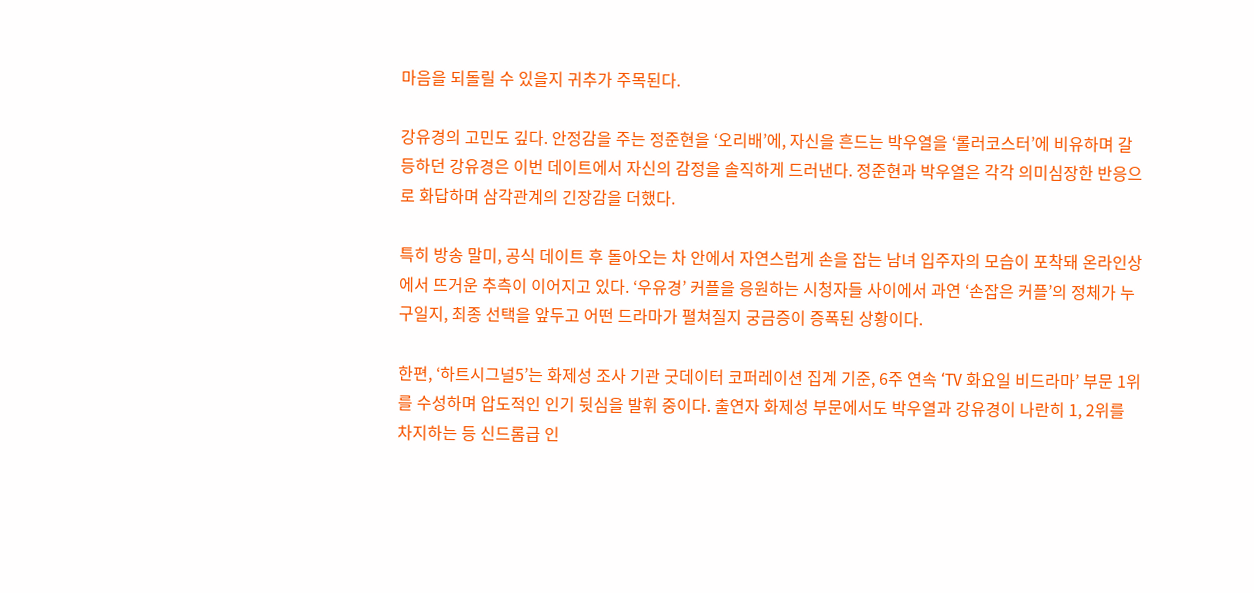마음을 되돌릴 수 있을지 귀추가 주목된다.

강유경의 고민도 깊다. 안정감을 주는 정준현을 ‘오리배’에, 자신을 흔드는 박우열을 ‘롤러코스터’에 비유하며 갈등하던 강유경은 이번 데이트에서 자신의 감정을 솔직하게 드러낸다. 정준현과 박우열은 각각 의미심장한 반응으로 화답하며 삼각관계의 긴장감을 더했다.

특히 방송 말미, 공식 데이트 후 돌아오는 차 안에서 자연스럽게 손을 잡는 남녀 입주자의 모습이 포착돼 온라인상에서 뜨거운 추측이 이어지고 있다. ‘우유경’ 커플을 응원하는 시청자들 사이에서 과연 ‘손잡은 커플’의 정체가 누구일지, 최종 선택을 앞두고 어떤 드라마가 펼쳐질지 궁금증이 증폭된 상황이다.

한편, ‘하트시그널5’는 화제성 조사 기관 굿데이터 코퍼레이션 집계 기준, 6주 연속 ‘TV 화요일 비드라마’ 부문 1위를 수성하며 압도적인 인기 뒷심을 발휘 중이다. 출연자 화제성 부문에서도 박우열과 강유경이 나란히 1, 2위를 차지하는 등 신드롬급 인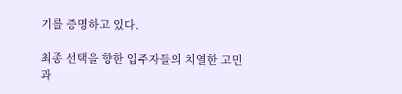기를 증명하고 있다.

최종 선택을 향한 입주자들의 치열한 고민과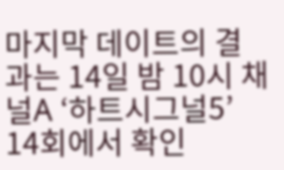마지막 데이트의 결과는 14일 밤 10시 채널A ‘하트시그널5’ 14회에서 확인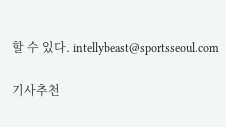할 수 있다. intellybeast@sportsseoul.com

기사추천